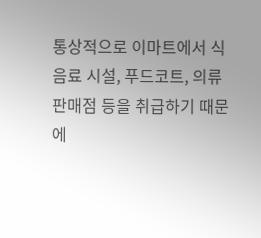통상적으로 이마트에서 식음료 시설, 푸드코트, 의류판매점 등을 취급하기 때문에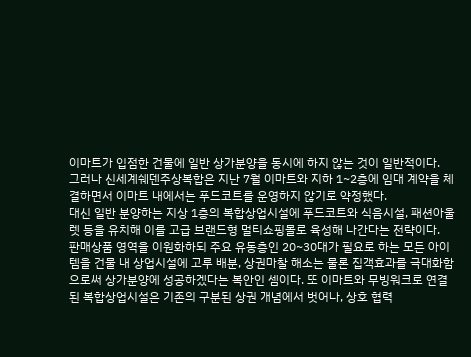이마트가 입점한 건물에 일반 상가분양을 동시에 하지 않는 것이 일반적이다.
그러나 신세계쉐덴주상복합은 지난 7월 이마트와 지하 1~2층에 임대 계약을 체결하면서 이마트 내에서는 푸드코트를 운영하지 않기로 약정했다.
대신 일반 분양하는 지상 1층의 복합상업시설에 푸드코트와 식음시설, 패션아울렛 등을 유치해 이를 고급 브랜드형 멀티쇼핑몰로 육성해 나간다는 전략이다.
판매상품 영역을 이원화하되 주요 유동층인 20~30대가 필요로 하는 모든 아이템을 건물 내 상업시설에 고루 배분, 상권마찰 해소는 물론 집객효과를 극대화함으로써 상가분양에 성공하겠다는 복안인 셈이다. 또 이마트와 무빙워크로 연결된 복합상업시설은 기존의 구분된 상권 개념에서 벗어나, 상호 협력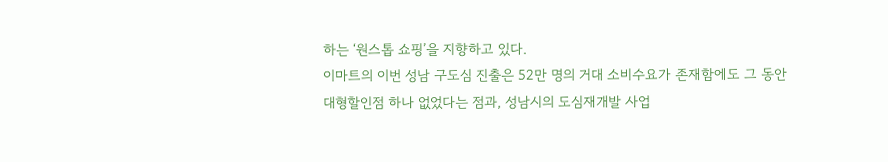하는 ‘원스톱 쇼핑’을 지향하고 있다.
이마트의 이번 성남 구도심 진출은 52만 명의 거대 소비수요가 존재함에도 그 동안 대형할인점 하나 없었다는 점과, 성남시의 도심재개발 사업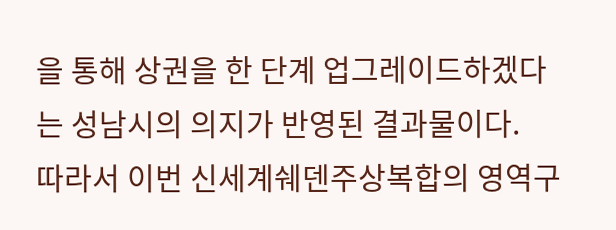을 통해 상권을 한 단계 업그레이드하겠다는 성남시의 의지가 반영된 결과물이다.
따라서 이번 신세계쉐덴주상복합의 영역구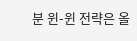분 윈-윈 전략은 올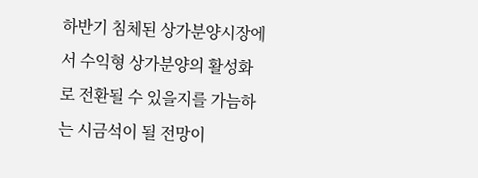하반기 침체된 상가분양시장에서 수익형 상가분양의 활성화로 전환될 수 있을지를 가늠하는 시금석이 될 전망이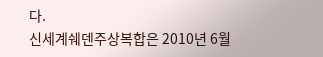다.
신세계쉐덴주상복합은 2010년 6월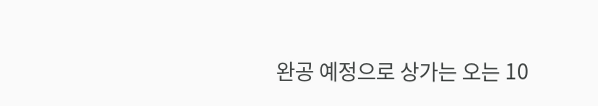완공 예정으로 상가는 오는 10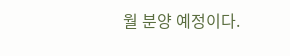월 분양 예정이다.